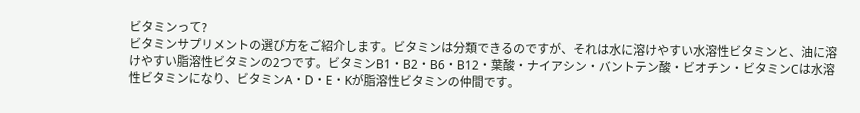ビタミンって?
ビタミンサプリメントの選び方をご紹介します。ビタミンは分類できるのですが、それは水に溶けやすい水溶性ビタミンと、油に溶けやすい脂溶性ビタミンの2つです。ビタミンB1・B2・B6・B12・葉酸・ナイアシン・バントテン酸・ビオチン・ビタミンCは水溶性ビタミンになり、ビタミンA・D・E・Kが脂溶性ビタミンの仲間です。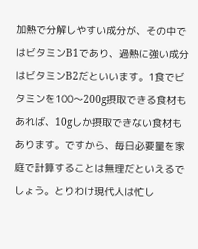加熱で分解しやすい成分が、その中ではビタミンB1であり、過熱に強い成分はビタミンB2だといいます。1食でビタミンを100〜200g摂取できる食材もあれば、10gしか摂取できない食材もあります。ですから、毎日必要量を家庭で計算することは無理だといえるでしょう。とりわけ現代人は忙し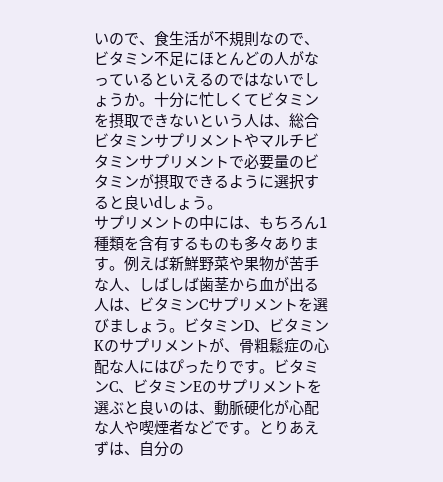いので、食生活が不規則なので、ビタミン不足にほとんどの人がなっているといえるのではないでしょうか。十分に忙しくてビタミンを摂取できないという人は、総合ビタミンサプリメントやマルチビタミンサプリメントで必要量のビタミンが摂取できるように選択すると良いdしょう。
サプリメントの中には、もちろん1種類を含有するものも多々あります。例えば新鮮野菜や果物が苦手な人、しばしば歯茎から血が出る人は、ビタミンCサプリメントを選びましょう。ビタミンD、ビタミンKのサプリメントが、骨粗鬆症の心配な人にはぴったりです。ビタミンC、ビタミンEのサプリメントを選ぶと良いのは、動脈硬化が心配な人や喫煙者などです。とりあえずは、自分の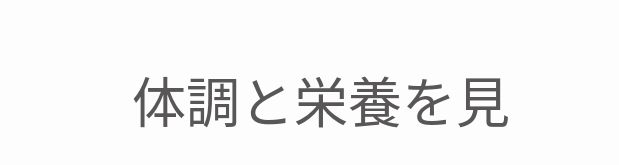体調と栄養を見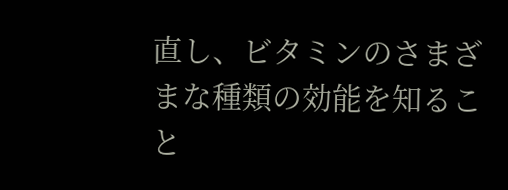直し、ビタミンのさまざまな種類の効能を知ること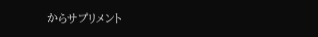からサプリメント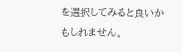を選択してみると良いかもしれません。